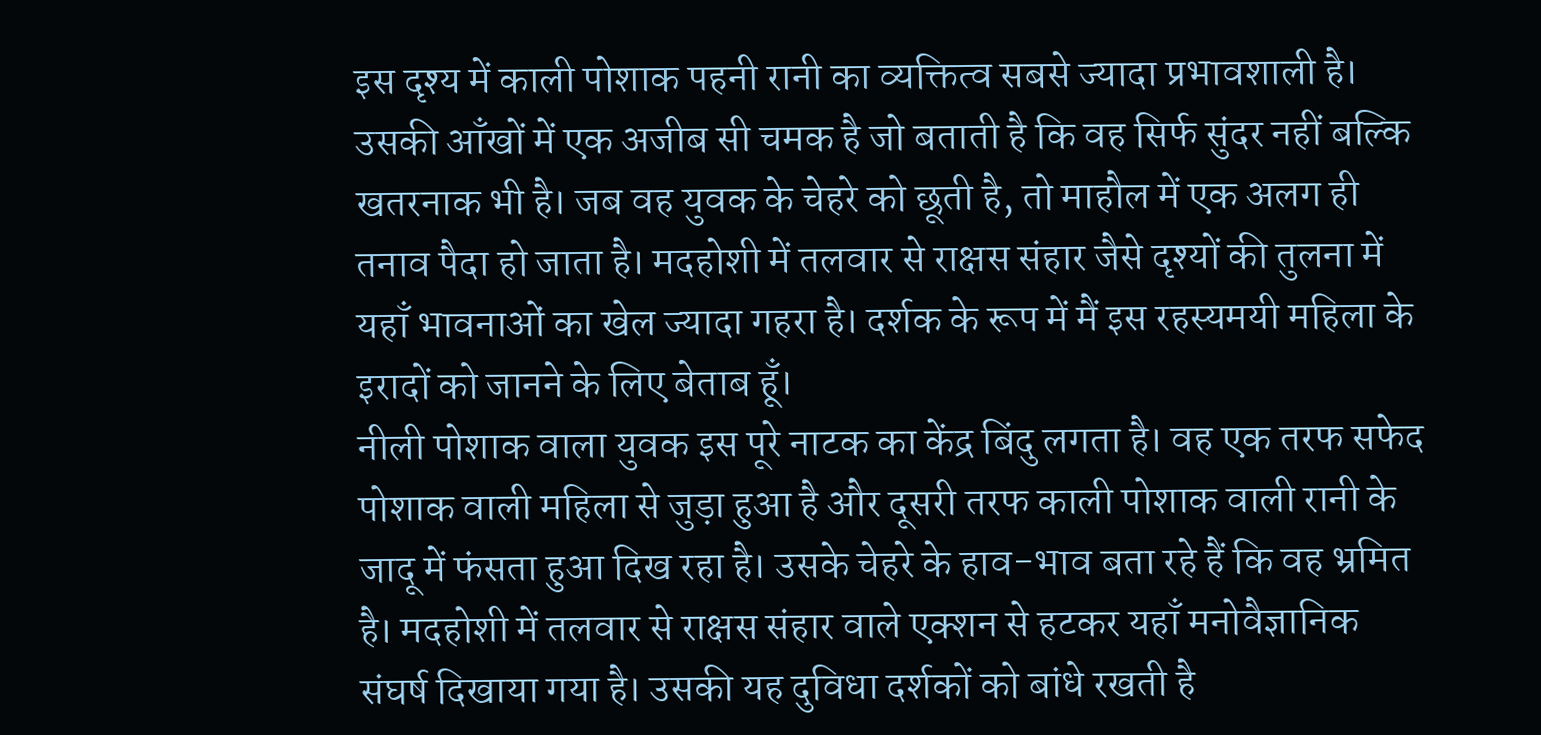इस दृश्य में काली पोशाक पहनी रानी का व्यक्तित्व सबसे ज्यादा प्रभावशाली है। उसकी आँखों में एक अजीब सी चमक है जो बताती है कि वह सिर्फ सुंदर नहीं बल्कि खतरनाक भी है। जब वह युवक के चेहरे को छूती है, तो माहौल में एक अलग ही तनाव पैदा हो जाता है। मदहोशी में तलवार से राक्षस संहार जैसे दृश्यों की तुलना में यहाँ भावनाओं का खेल ज्यादा गहरा है। दर्शक के रूप में मैं इस रहस्यमयी महिला के इरादों को जानने के लिए बेताब हूँ।
नीली पोशाक वाला युवक इस पूरे नाटक का केंद्र बिंदु लगता है। वह एक तरफ सफेद पोशाक वाली महिला से जुड़ा हुआ है और दूसरी तरफ काली पोशाक वाली रानी के जादू में फंसता हुआ दिख रहा है। उसके चेहरे के हाव-भाव बता रहे हैं कि वह भ्रमित है। मदहोशी में तलवार से राक्षस संहार वाले एक्शन से हटकर यहाँ मनोवैज्ञानिक संघर्ष दिखाया गया है। उसकी यह दुविधा दर्शकों को बांधे रखती है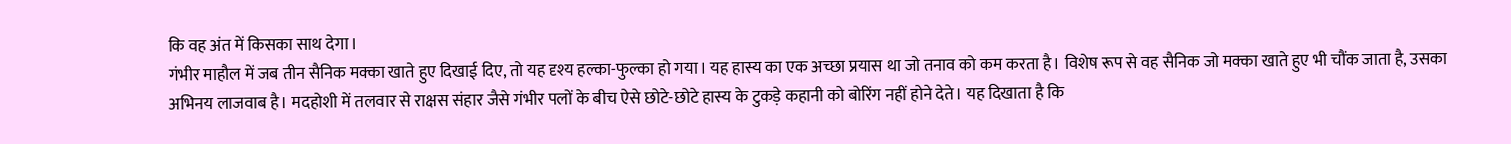कि वह अंत में किसका साथ देगा।
गंभीर माहौल में जब तीन सैनिक मक्का खाते हुए दिखाई दिए, तो यह दृश्य हल्का-फुल्का हो गया। यह हास्य का एक अच्छा प्रयास था जो तनाव को कम करता है। विशेष रूप से वह सैनिक जो मक्का खाते हुए भी चौंक जाता है, उसका अभिनय लाजवाब है। मदहोशी में तलवार से राक्षस संहार जैसे गंभीर पलों के बीच ऐसे छोटे-छोटे हास्य के टुकड़े कहानी को बोरिंग नहीं होने देते। यह दिखाता है कि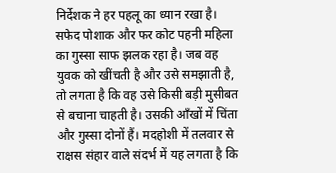निर्देशक ने हर पहलू का ध्यान रखा है।
सफेद पोशाक और फर कोट पहनी महिला का गुस्सा साफ झलक रहा है। जब वह युवक को खींचती है और उसे समझाती है, तो लगता है कि वह उसे किसी बड़ी मुसीबत से बचाना चाहती है। उसकी आँखों में चिंता और गुस्सा दोनों हैं। मदहोशी में तलवार से राक्षस संहार वाले संदर्भ में यह लगता है कि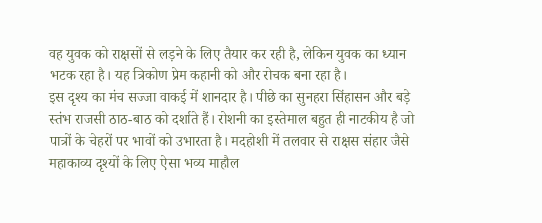वह युवक को राक्षसों से लड़ने के लिए तैयार कर रही है, लेकिन युवक का ध्यान भटक रहा है। यह त्रिकोण प्रेम कहानी को और रोचक बना रहा है।
इस दृश्य का मंच सज्जा वाकई में शानदार है। पीछे का सुनहरा सिंहासन और बड़े स्तंभ राजसी ठाठ-बाठ को दर्शाते हैं। रोशनी का इस्तेमाल बहुत ही नाटकीय है जो पात्रों के चेहरों पर भावों को उभारता है। मदहोशी में तलवार से राक्षस संहार जैसे महाकाव्य दृश्यों के लिए ऐसा भव्य माहौल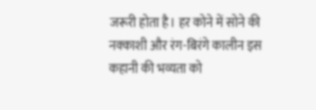जरूरी होता है। हर कोने में सोने की नक्काशी और रंग-बिरंगे कालीन इस कहानी की भव्यता को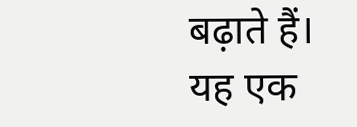बढ़ाते हैं। यह एक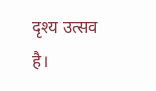दृश्य उत्सव है।